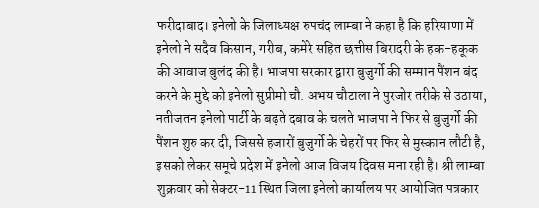फरीदाबाद। इनेलो के जिलाध्यक्ष रुपचंद लाम्बा ने कहा है कि हरियाणा में इनेलो ने सदैव किसान, गरीब, कमेरे सहित छत्तीस बिरादरी के हक-हकूक की आवाज बुलंद की है। भाजपा सरकार द्वारा बुजुर्गो की सम्मान पैंशन बंद करने के मुद्दे को इनेलो सुप्रीमो चौ. अभय चौटाला ने पुरजोर तरीके से उठाया, नतीजतन इनेलो पार्टी के बढ़ते दबाव के चलते भाजपा ने फिर से बुजुर्गो की पैंशन शुरु कर दी, जिससे हजारों बुजुर्गो के चेहरों पर फिर से मुस्कान लौटी है, इसको लेकर समूचे प्रदेश में इनेलो आज विजय दिवस मना रही है। श्री लाम्बा शुक्रवार को सेक्टर-11 स्थित जिला इनेलो कार्यालय पर आयोजित पत्रकार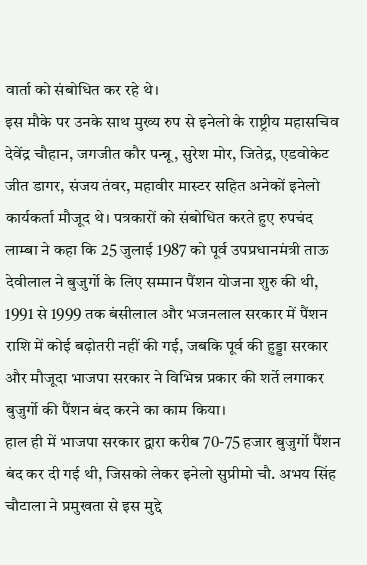वार्ता को संबोधित कर रहे थे।
इस मौके पर उनके साथ मुख्य रुप से इनेलो के राष्ट्रीय महासचिव देवेंद्र चौहान, जगजीत कौर पन्न्नू, सुरेश मोर, जितेद्र, एडवोकेट जीत डागर, संजय तंवर, महावीर मास्टर सहित अनेकों इनेलो कार्यकर्ता मौजूद थे। पत्रकारों को संबोधित करते हुए रुपचंद लाम्बा ने कहा कि 25 जुलाई 1987 को पूर्व उपप्रधानमंत्री ताऊ देवीलाल ने बुजुर्गो के लिए सम्मान पैंशन योजना शुरु की थी, 1991 से 1999 तक बंसीलाल और भजनलाल सरकार में पैंशन राशि में कोई बढ़ोतरी नहीं की गई, जबकि पूर्व की हुड्डा सरकार और मौजूदा भाजपा सरकार ने विभिन्न प्रकार की शर्ते लगाकर बुजुर्गो की पैंशन बंद करने का काम किया।
हाल ही में भाजपा सरकार द्वारा करीब 70-75 हजार बुजुर्गो पैंशन बंद कर दी गई थी, जिसको लेकर इनेलो सुप्रीमो चौ. अभय सिंह चौटाला ने प्रमुखता से इस मुद्दे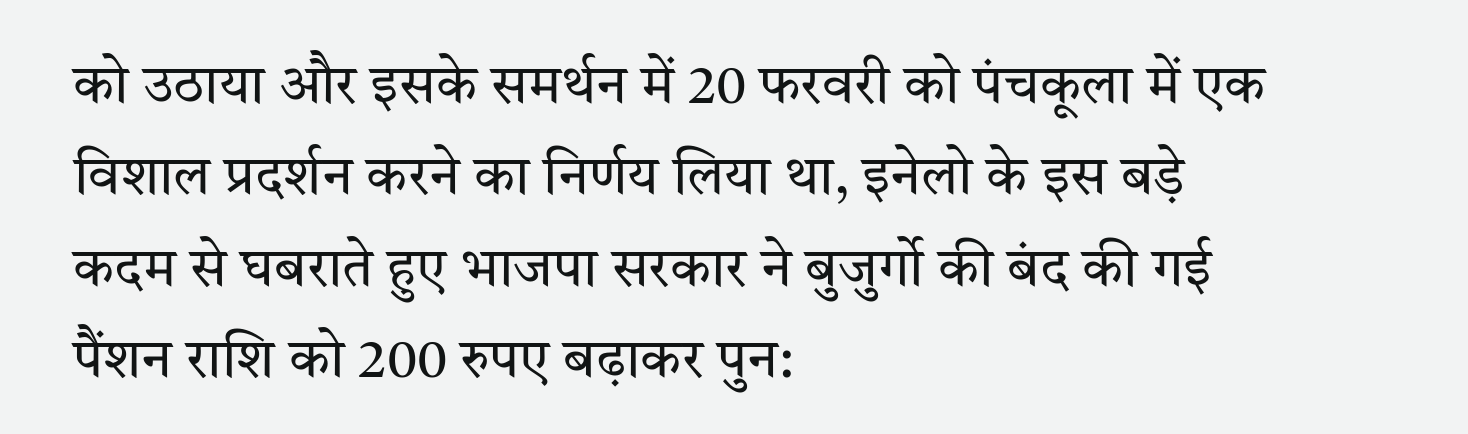को उठाया और इसके समर्थन में 20 फरवरी को पंचकूला में एक विशाल प्रदर्शन करने का निर्णय लिया था, इनेलो के इस बड़े कदम से घबराते हुए भाजपा सरकार ने बुजुर्गो की बंद की गई पैंशन राशि को 200 रुपए बढ़ाकर पुन: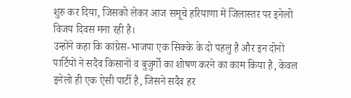शुरु कर दिया, जिसको लेकर आज समूचे हरियाणा में जिलास्तर पर इनेलो विजय दिवस मना रही है।
उन्होंने कहा कि कांग्रेस-भाजपा एक सिक्के के दो पहलु है और इन दोनों पार्टियों ने सदैव किसानों व बुजुर्गो का शोषण करने का काम किया है, केवल इनेलो ही एक ऐसी पार्टी है, जिसने सदैव हर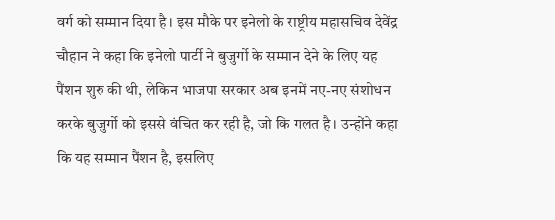वर्ग को सम्मान दिया है। इस मौके पर इनेलो के राष्ट्रीय महासचिव देवेंद्र चौहान ने कहा कि इनेलो पार्टी ने बुजुर्गो के सम्मान देने के लिए यह पैंशन शुरु की थी, लेकिन भाजपा सरकार अब इनमें नए-नए संशोधन करके बुजुर्गो को इससे वंचित कर रही है, जो कि गलत है। उन्होंने कहा कि यह सम्मान पैंशन है, इसलिए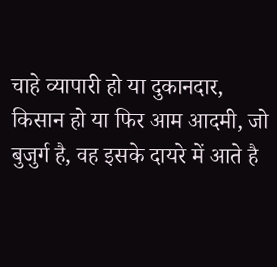चाहे व्यापारी हो या दुकानदार, किसान हो या फिर आम आदमी, जो बुजुर्ग है, वह इसके दायरे में आते है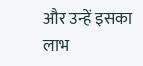और उन्हें इसका लाभ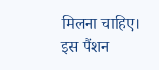मिलना चाहिए। इस पैंशन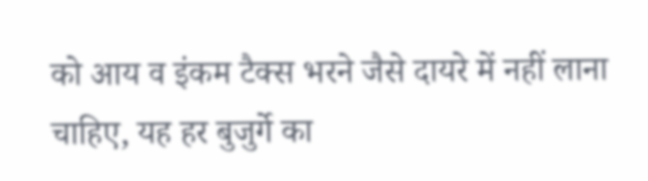को आय व इंकम टैक्स भरने जैसे दायरे में नहीं लाना चाहिए, यह हर बुजुर्गे का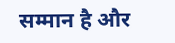सम्मान है और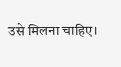उसे मिलना चाहिए।